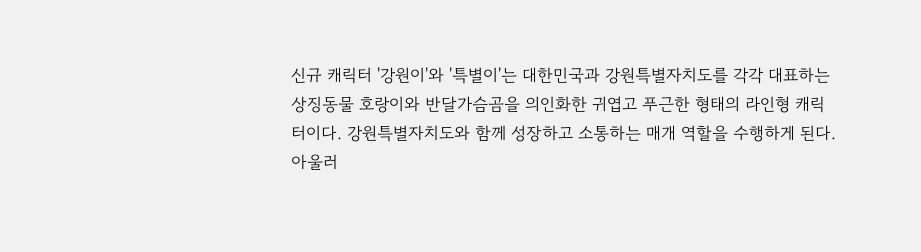신규 캐릭터 '강원이'와 '특별이'는 대한민국과 강원특별자치도를 각각 대표하는 상징동물 호랑이와 반달가슴곰을 의인화한 귀엽고 푸근한 형태의 라인형 캐릭터이다. 강원특별자치도와 함께 성장하고 소통하는 매개 역할을 수행하게 된다.
아울러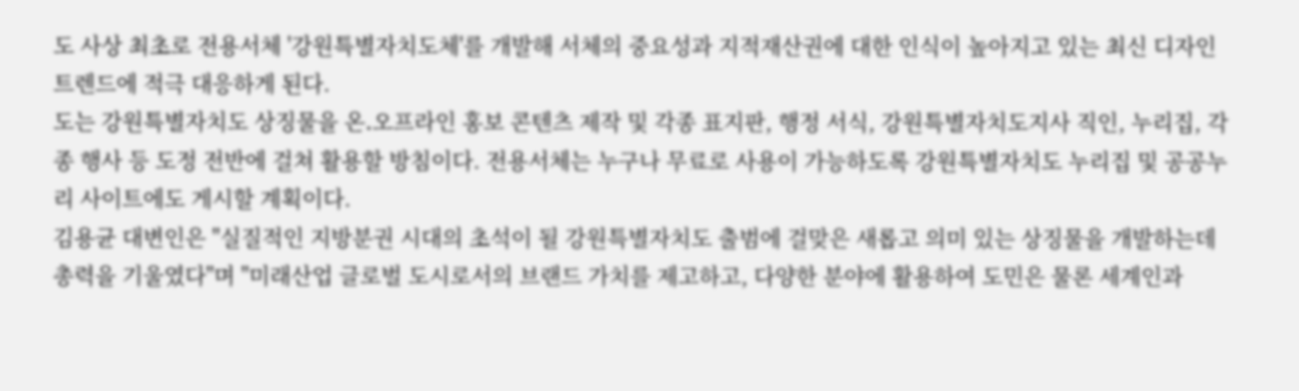도 사상 최초로 전용서체 '강원특별자치도체'를 개발해 서체의 중요성과 지적재산권에 대한 인식이 높아지고 있는 최신 디자인 트렌드에 적극 대응하게 된다.
도는 강원특별자치도 상징물을 온․오프라인 홍보 콘텐츠 제작 및 각종 표지판, 행정 서식, 강원특별자치도지사 직인, 누리집, 각종 행사 등 도정 전반에 걸쳐 활용할 방침이다. 전용서체는 누구나 무료로 사용이 가능하도록 강원특별자치도 누리집 및 공공누리 사이트에도 게시할 계획이다.
김용균 대변인은 "실질적인 지방분권 시대의 초석이 될 강원특별자치도 출범에 걸맞은 새롭고 의미 있는 상징물을 개발하는데 총력을 기울였다"며 "미래산업 글로벌 도시로서의 브랜드 가치를 제고하고, 다양한 분야에 활용하여 도민은 물론 세계인과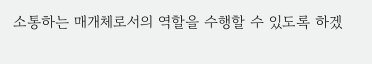소통하는 매개체로서의 역할을 수행할 수 있도록 하겠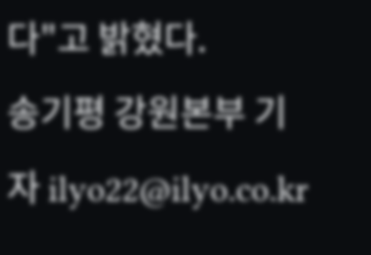다"고 밝혔다.
송기평 강원본부 기자 ilyo22@ilyo.co.kr